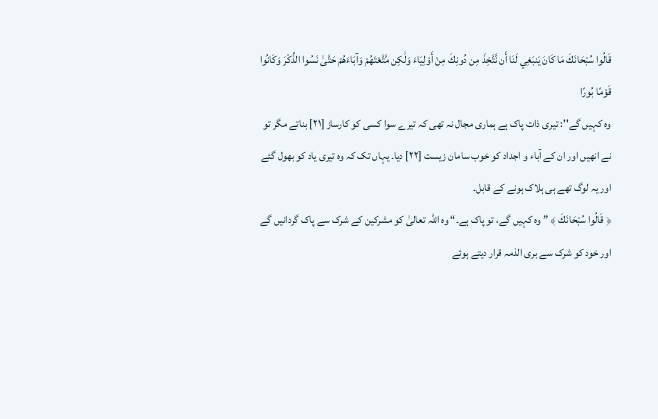قَالُوا سُبْحَانَكَ مَا كَانَ يَنبَغِي لَنَا أَن نَّتَّخِذَ مِن دُونِكَ مِنْ أَوْلِيَاءَ وَلَٰكِن مَّتَّعْتَهُمْ وَآبَاءَهُمْ حَتَّىٰ نَسُوا الذِّكْرَ وَكَانُوا قَوْمًا بُورًا
وہ کہیں گے'': تیری ذات پاک ہے ہماری مجال نہ تھی کہ تیرے سوا کسی کو کارساز [٢١] بناتے مگر تو نے انھیں اور ان کے آباء و اجداد کو خوب سامان زیست [٢٢] دیا۔ یہاں تک کہ وہ تیری یاد کو بھول گئے اور یہ لوگ تھے ہی ہلاک ہونے کے قابل۔
﴿ قَالُوا سُبْحَانَكَ ﴾ ” وہ کہیں گے، تو پاک ہے۔“ وہ اللہ تعالیٰ کو مشرکین کے شرک سے پاک گردانیں گے اور خود کو شرک سے بری الذمہ قرار دیتے ہوئے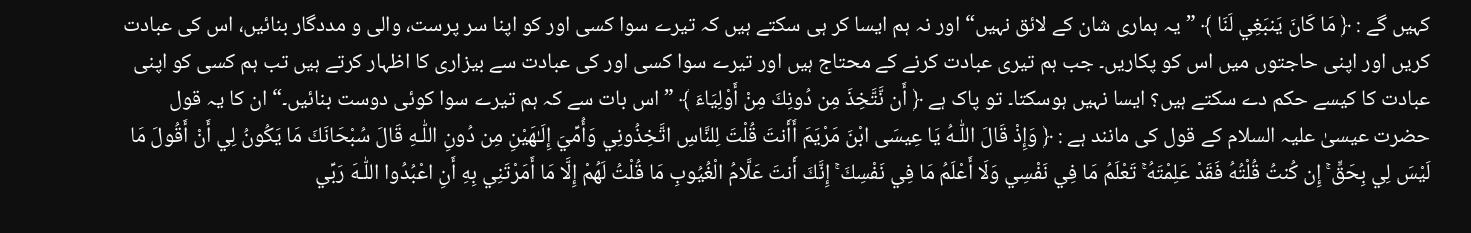کہیں گے : ﴿ مَا كَانَ يَنبَغِي لَنَا ﴾ ” یہ ہماری شان کے لائق نہیں“ اور نہ ہم ایسا کر ہی سکتے ہیں کہ تیرے سوا کسی اور کو اپنا سر پرست، والی و مددگار بنائیں، اس کی عبادت کریں اور اپنی حاجتوں میں اس کو پکاریں۔ جب ہم تیری عبادت کرنے کے محتاج ہیں اور تیرے سوا کسی اور کی عبادت سے بیزاری کا اظہار کرتے ہیں تب ہم کسی کو اپنی عبادت کا کیسے حکم دے سکتے ہیں؟ ایسا نہیں ہوسکتا۔ تو پاک ہے ﴿ أَن نَّتَّخِذَ مِن دُونِكَ مِنْ أَوْلِيَاءَ ﴾ ” اس بات سے کہ ہم تیرے سوا کوئی دوست بنائیں۔“ ان کا یہ قول حضرت عیسیٰ علیہ السلام کے قول کی مانند ہے : ﴿ وَإِذْ قَالَ اللّٰـهُ يَا عِيسَى ابْنَ مَرْيَمَ أَأَنتَ قُلْتَ لِلنَّاسِ اتَّخِذُونِي وَأُمِّيَ إِلَـٰهَيْنِ مِن دُونِ اللّٰـهِ قَالَ سُبْحَانَكَ مَا يَكُونُ لِي أَنْ أَقُولَ مَا لَيْسَ لِي بِحَقٍّ ۚ إِن كُنتُ قُلْتُهُ فَقَدْ عَلِمْتَهُ ۚ تَعْلَمُ مَا فِي نَفْسِي وَلَا أَعْلَمُ مَا فِي نَفْسِكَ ۚ إِنَّكَ أَنتَ عَلَّامُ الْغُيُوبِ مَا قُلْتُ لَهُمْ إِلَّا مَا أَمَرْتَنِي بِهِ أَنِ اعْبُدُوا اللّٰـهَ رَبِّي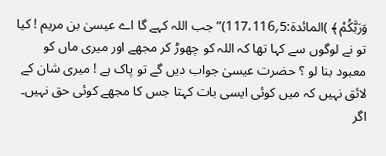وَرَبَّكُمْ ﴾ )المائدۃ:5؍117،116)” جب اللہ کہے گا اے عیسیٰ بن مریم ! کیا تو نے لوگوں سے کہا تھا کہ اللہ کو چھوڑ کر مجھے اور میری ماں کو معبود بنا لو ؟ حضرت عیسیٰ جواب دیں گے تو پاک ہے ! میری شان کے لائق نہیں کہ میں کوئی ایسی بات کہتا جس کا مجھے کوئی حق نہیں۔ اگر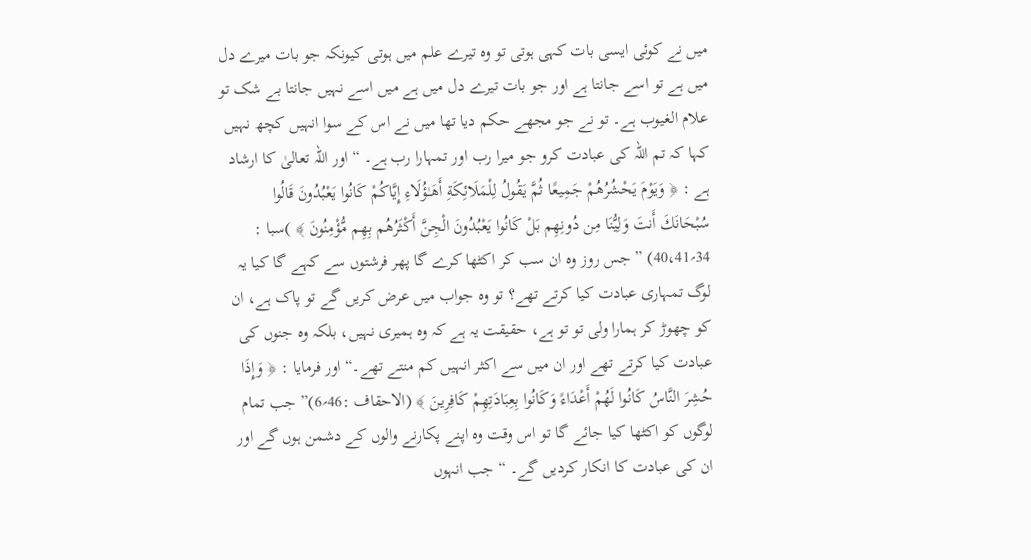میں نے کوئی ایسی بات کہی ہوتی تو وہ تیرے علم میں ہوتی کیونکہ جو بات میرے دل میں ہے تو اسے جانتا ہے اور جو بات تیرے دل میں ہے میں اسے نہیں جانتا بے شک تو علام الغیوب ہے۔ تو نے جو مجھے حکم دیا تھا میں نے اس کے سوا انہیں کچھ نہیں کہا کہ تم اللہ کی عبادت کرو جو میرا رب اور تمہارا رب ہے۔ “ اور اللہ تعالیٰ کا ارشاد ہے : ﴿ وَيَوْمَ يَحْشُرُهُمْ جَمِيعًا ثُمَّ يَقُولُ لِلْمَلَائِكَةِ أَهَـٰؤُلَاءِ إِيَّاكُمْ كَانُوا يَعْبُدُونَ قَالُوا سُبْحَانَكَ أَنتَ وَلِيُّنَا مِن دُونِهِم بَلْ كَانُوا يَعْبُدُونَ الْجِنَّ أَكْثَرُهُم بِهِم مُّؤْمِنُونَ ﴾ )سبا : 34؍40،41) ” جس روز وہ ان سب کر اکٹھا کرے گا پھر فرشتوں سے کہے گا کیا یہ لوگ تمہاری عبادت کیا کرتے تھے؟ تو وہ جواب میں عرض کریں گے تو پاک ہے، ان کو چھوڑ کر ہمارا ولی تو تو ہے، حقیقت یہ ہے کہ وہ ہمیری نہیں، بلکہ وہ جنوں کی عبادت کیا کرتے تھے اور ان میں سے اکثر انہیں کم منتے تھے۔“ اور فرمایا : ﴿ وَإِذَا حُشِرَ النَّاسُ كَانُوا لَهُمْ أَعْدَاءً وَكَانُوا بِعِبَادَتِهِمْ كَافِرِينَ ﴾ (الاحقاف :46؍6)” جب تمام لوگوں کو اکٹھا کیا جائے گا تو اس وقت وہ اپنے پکارنے والوں کے دشمن ہوں گے اور ان کی عبادت کا انکار کردیں گے۔ “ جب انہوں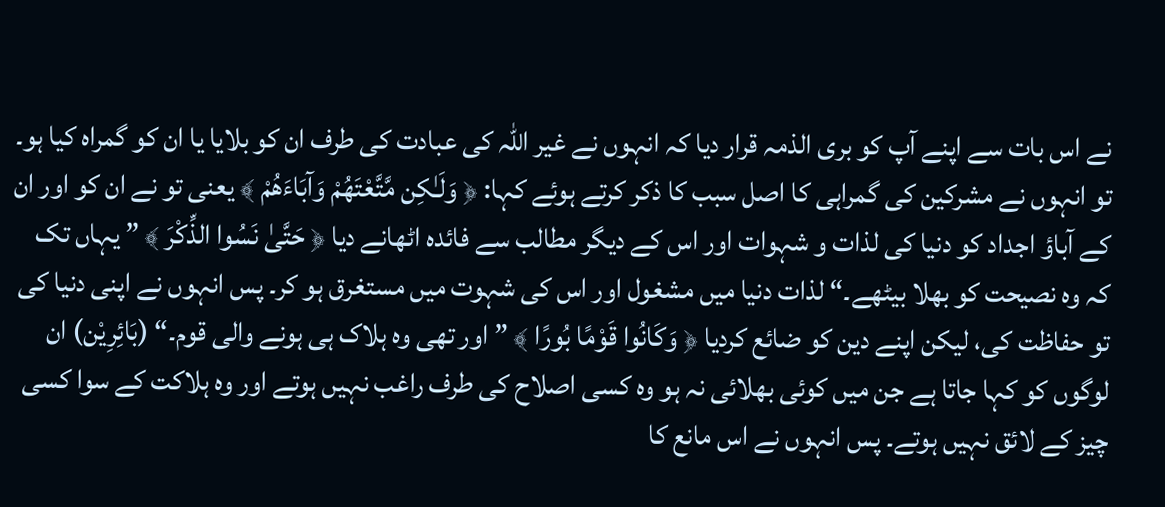نے اس بات سے اپنے آپ کو بری الذمہ قرار دیا کہ انہوں نے غیر اللہ کی عبادت کی طرف ان کو بلایا یا ان کو گمراہ کیا ہو۔ تو انہوں نے مشرکین کی گمراہی کا اصل سبب کا ذکر کرتے ہوئے کہا: ﴿ وَلَـٰكِن مَّتَّعْتَهُمْ وَآبَاءَهُمْ ﴾ یعنی تو نے ان کو اور ان کے آباؤ اجداد کو دنیا کی لذات و شہوات اور اس کے دیگر مطالب سے فائدہ اٹھانے دیا ﴿ حَتَّىٰ نَسُوا الذِّكْرَ ﴾ ” یہاں تک کہ وہ نصیحت کو بھلا بیٹھے۔“ لذات دنیا میں مشغول اور اس کی شہوت میں مستغرق ہو کر۔ پس انہوں نے اپنی دنیا کی تو حفاظت کی، لیکن اپنے دین کو ضائع کردیا ﴿ وَكَانُوا قَوْمًا بُورًا ﴾ ” اور تھی وہ ہلاک ہی ہونے والی قوم۔“ (بَائِرِیْن) ان لوگوں کو کہا جاتا ہے جن میں کوئی بھلائی نہ ہو وہ کسی اصلاح کی طرف راغب نہیں ہوتے اور وہ ہلاکت کے سوا کسی چیز کے لائق نہیں ہوتے۔ پس انہوں نے اس مانع کا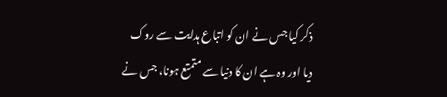ذکر کیا جس نے ان کو اتباع ہدایت سے روک دیا اور وہ ہے ان کا دنیا سے متمتع ہونا، جس نے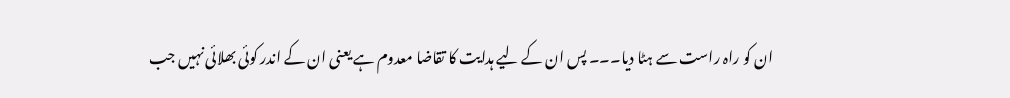ان کو راہ راست سے ہٹا دیا۔۔۔ پس ان کے لیے ہدایت کا تقاضا معدوم ہے یعنی ان کے اندر کوئی بھلائی نہیں جب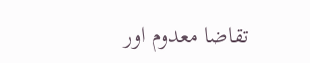تقاضا معدوم اور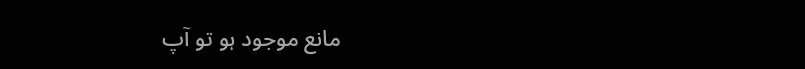مانع موجود ہو تو آپ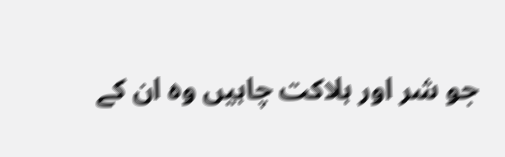جو شر اور ہلاکت چاہیں وہ ان کے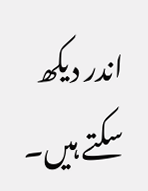اندر دیکھ سکتے ہیں۔